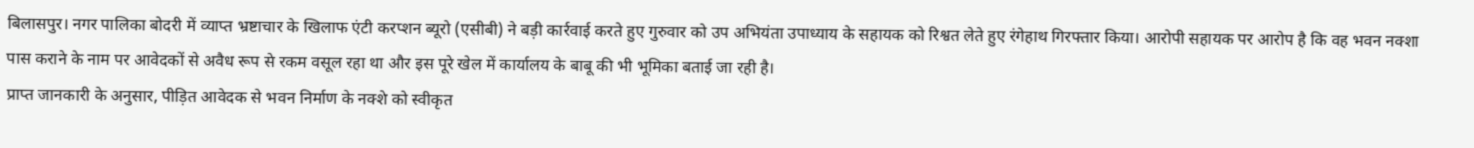बिलासपुर। नगर पालिका बोदरी में व्याप्त भ्रष्टाचार के खिलाफ एंटी करप्शन ब्यूरो (एसीबी) ने बड़ी कार्रवाई करते हुए गुरुवार को उप अभियंता उपाध्याय के सहायक को रिश्वत लेते हुए रंगेहाथ गिरफ्तार किया। आरोपी सहायक पर आरोप है कि वह भवन नक्शा पास कराने के नाम पर आवेदकों से अवैध रूप से रकम वसूल रहा था और इस पूरे खेल में कार्यालय के बाबू की भी भूमिका बताई जा रही है।
प्राप्त जानकारी के अनुसार, पीड़ित आवेदक से भवन निर्माण के नक्शे को स्वीकृत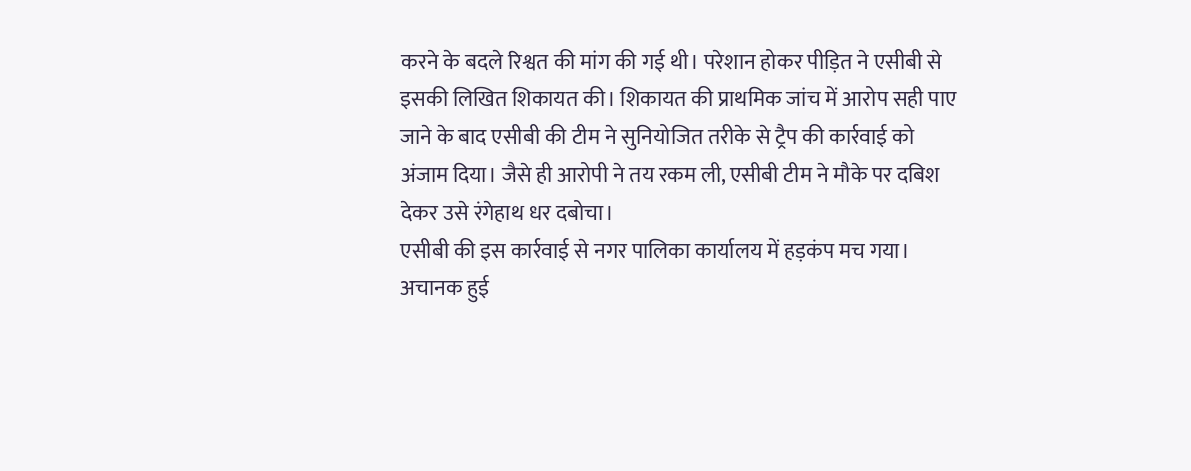करने के बदले रिश्वत की मांग की गई थी। परेशान होकर पीड़ित ने एसीबी से इसकी लिखित शिकायत की। शिकायत की प्राथमिक जांच में आरोप सही पाए जाने के बाद एसीबी की टीम ने सुनियोजित तरीके से ट्रैप की कार्रवाई को अंजाम दिया। जैसे ही आरोपी ने तय रकम ली, एसीबी टीम ने मौके पर दबिश देकर उसे रंगेहाथ धर दबोचा।
एसीबी की इस कार्रवाई से नगर पालिका कार्यालय में हड़कंप मच गया। अचानक हुई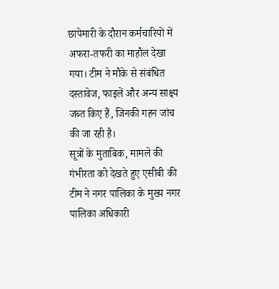छापेमारी के दौरान कर्मचारियों में अफरा-तफरी का माहौल देखा गया। टीम ने मौके से संबंधित दस्तावेज, फाइलें और अन्य साक्ष्य जब्त किए हैं, जिनकी गहन जांच की जा रही है।
सूत्रों के मुताबिक, मामले की गंभीरता को देखते हुए एसीबी की टीम ने नगर पालिका के मुख्य नगर पालिका अधिकारी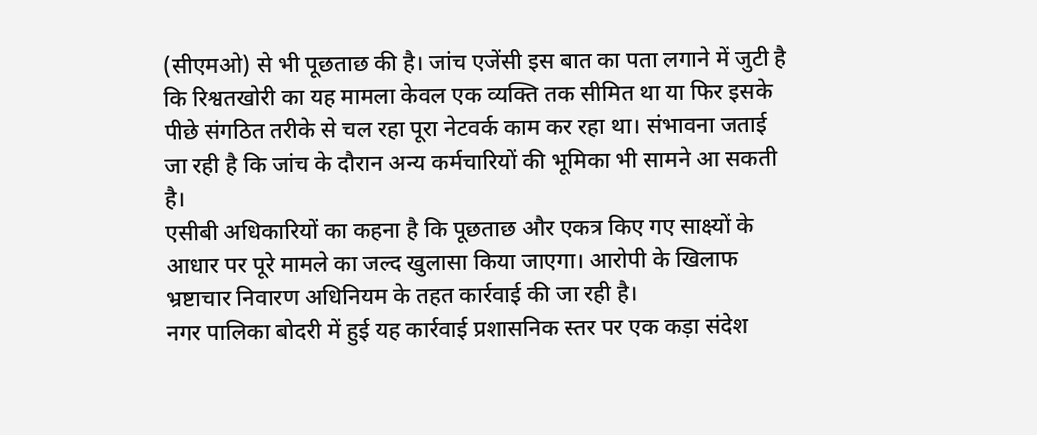(सीएमओ) से भी पूछताछ की है। जांच एजेंसी इस बात का पता लगाने में जुटी है कि रिश्वतखोरी का यह मामला केवल एक व्यक्ति तक सीमित था या फिर इसके पीछे संगठित तरीके से चल रहा पूरा नेटवर्क काम कर रहा था। संभावना जताई जा रही है कि जांच के दौरान अन्य कर्मचारियों की भूमिका भी सामने आ सकती है।
एसीबी अधिकारियों का कहना है कि पूछताछ और एकत्र किए गए साक्ष्यों के आधार पर पूरे मामले का जल्द खुलासा किया जाएगा। आरोपी के खिलाफ भ्रष्टाचार निवारण अधिनियम के तहत कार्रवाई की जा रही है।
नगर पालिका बोदरी में हुई यह कार्रवाई प्रशासनिक स्तर पर एक कड़ा संदेश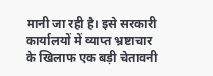मानी जा रही है। इसे सरकारी कार्यालयों में व्याप्त भ्रष्टाचार के खिलाफ एक बड़ी चेतावनी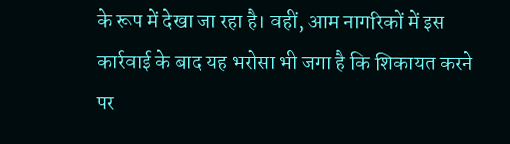के रूप में देखा जा रहा है। वहीं, आम नागरिकों में इस कार्रवाई के बाद यह भरोसा भी जगा है कि शिकायत करने पर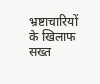भ्रष्टाचारियों के खिलाफ सख्त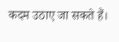कदम उठाए जा सकते हैं।